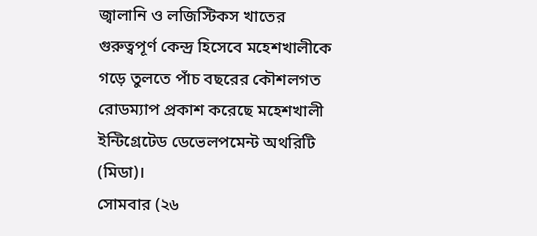জ্বালানি ও লজিস্টিকস খাতের গুরুত্বপূর্ণ কেন্দ্র হিসেবে মহেশখালীকে গড়ে তুলতে পাঁচ বছরের কৌশলগত রোডম্যাপ প্রকাশ করেছে মহেশখালী ইন্টিগ্রেটেড ডেভেলপমেন্ট অথরিটি (মিডা)।
সোমবার (২৬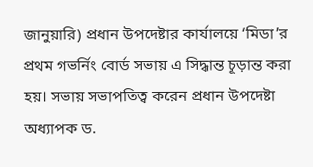জানুয়ারি) প্রধান উপদেষ্টার কার্যালয়ে ‘মিডা’র প্রথম গভর্নিং বোর্ড সভায় এ সিদ্ধান্ত চূড়ান্ত করা হয়। সভায় সভাপতিত্ব করেন প্রধান উপদেষ্টা অধ্যাপক ড.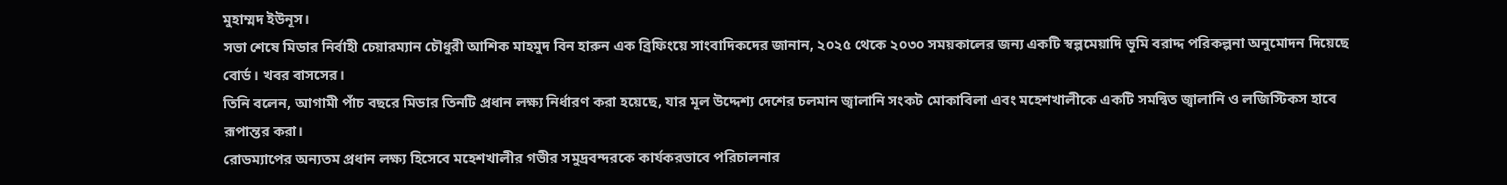মুহাম্মদ ইউনূস।
সভা শেষে মিডার নির্বাহী চেয়ারম্যান চৌধুরী আশিক মাহমুদ বিন হারুন এক ব্রিফিংয়ে সাংবাদিকদের জানান, ২০২৫ থেকে ২০৩০ সময়কালের জন্য একটি স্বল্পমেয়াদি ভূমি বরাদ্দ পরিকল্পনা অনুমোদন দিয়েছে বোর্ড। খবর বাসসের।
তিনি বলেন, আগামী পাঁচ বছরে মিডার তিনটি প্রধান লক্ষ্য নির্ধারণ করা হয়েছে, যার মূল উদ্দেশ্য দেশের চলমান জ্বালানি সংকট মোকাবিলা এবং মহেশখালীকে একটি সমন্বিত জ্বালানি ও লজিস্টিকস হাবে রূপান্তর করা।
রোডম্যাপের অন্যতম প্রধান লক্ষ্য হিসেবে মহেশখালীর গভীর সমুদ্রবন্দরকে কার্যকরভাবে পরিচালনার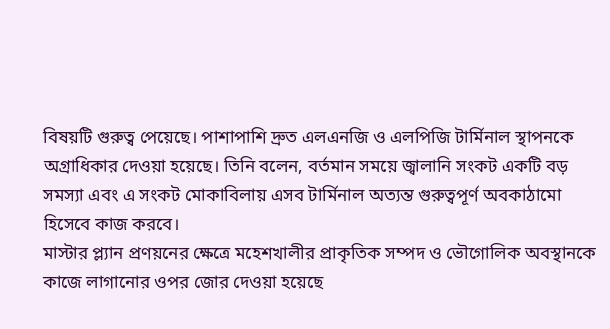বিষয়টি গুরুত্ব পেয়েছে। পাশাপাশি দ্রুত এলএনজি ও এলপিজি টার্মিনাল স্থাপনকে অগ্রাধিকার দেওয়া হয়েছে। তিনি বলেন, বর্তমান সময়ে জ্বালানি সংকট একটি বড় সমস্যা এবং এ সংকট মোকাবিলায় এসব টার্মিনাল অত্যন্ত গুরুত্বপূর্ণ অবকাঠামো হিসেবে কাজ করবে।
মাস্টার প্ল্যান প্রণয়নের ক্ষেত্রে মহেশখালীর প্রাকৃতিক সম্পদ ও ভৌগোলিক অবস্থানকে কাজে লাগানোর ওপর জোর দেওয়া হয়েছে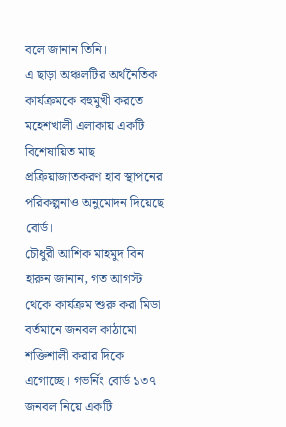বলে জানান তিনি।
এ ছাড়া অঞ্চলটির অর্থনৈতিক কার্যক্রমকে বহুমুখী করতে মহেশখালী এলাকায় একটি বিশেষায়িত মাছ প্রক্রিয়াজাতকরণ হাব স্থাপনের পরিকল্পনাও অনুমোদন দিয়েছে বোর্ড।
চৌধুরী আশিক মাহমুদ বিন হারুন জানান, গত আগস্ট থেকে কার্যক্রম শুরু করা মিডা বর্তমানে জনবল কাঠামো শক্তিশালী করার দিকে এগোচ্ছে। গভর্নিং বোর্ড ১৩৭ জনবল নিয়ে একটি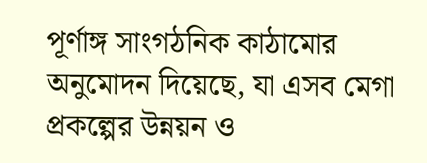পূর্ণাঙ্গ সাংগঠনিক কাঠামোর অনুমোদন দিয়েছে, যা এসব মেগা প্রকল্পের উন্নয়ন ও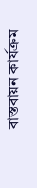বাস্তবায়ন কার্যক্রম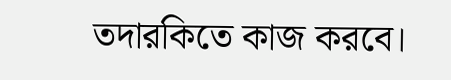তদারকিতে কাজ করবে।